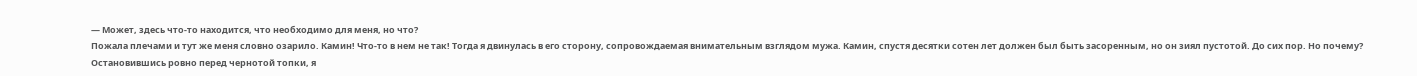— Может, здесь что-то находится, что необходимо для меня, но что?
Пожала плечами и тут же меня словно озарило. Камин! Что-то в нем не так! Тогда я двинулась в его сторону, сопровождаемая внимательным взглядом мужа. Камин, спустя десятки сотен лет должен был быть засоренным, но он зиял пустотой. До сих пор. Но почему?
Остановившись ровно перед чернотой топки, я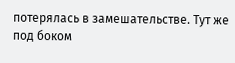потерялась в замешательстве. Тут же под боком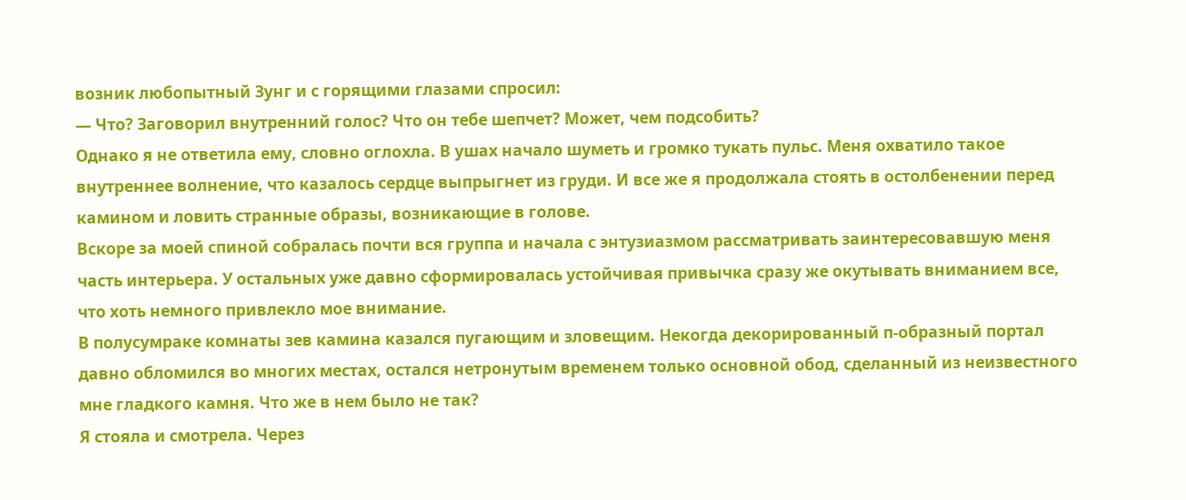возник любопытный Зунг и с горящими глазами спросил:
— Что? Заговорил внутренний голос? Что он тебе шепчет? Может, чем подсобить?
Однако я не ответила ему, словно оглохла. В ушах начало шуметь и громко тукать пульс. Меня охватило такое внутреннее волнение, что казалось сердце выпрыгнет из груди. И все же я продолжала стоять в остолбенении перед камином и ловить странные образы, возникающие в голове.
Вскоре за моей спиной собралась почти вся группа и начала с энтузиазмом рассматривать заинтересовавшую меня часть интерьера. У остальных уже давно сформировалась устойчивая привычка сразу же окутывать вниманием все, что хоть немного привлекло мое внимание.
В полусумраке комнаты зев камина казался пугающим и зловещим. Некогда декорированный п-образный портал давно обломился во многих местах, остался нетронутым временем только основной обод, сделанный из неизвестного мне гладкого камня. Что же в нем было не так?
Я стояла и смотрела. Через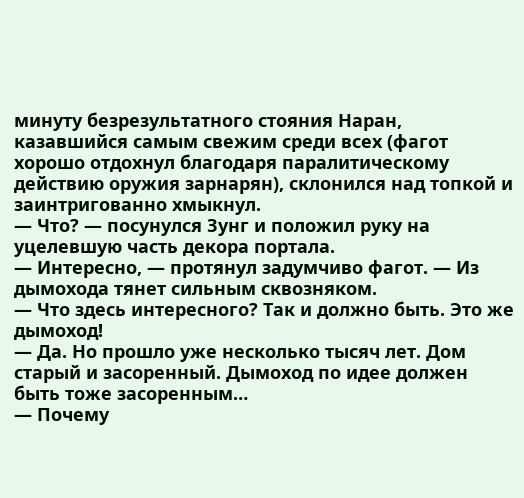минуту безрезультатного стояния Наран, казавшийся самым свежим среди всех (фагот хорошо отдохнул благодаря паралитическому действию оружия зарнарян), склонился над топкой и заинтригованно хмыкнул.
— Что? — посунулся Зунг и положил руку на уцелевшую часть декора портала.
— Интересно, — протянул задумчиво фагот. — Из дымохода тянет сильным сквозняком.
— Что здесь интересного? Так и должно быть. Это же дымоход!
— Да. Но прошло уже несколько тысяч лет. Дом старый и засоренный. Дымоход по идее должен быть тоже засоренным…
— Почему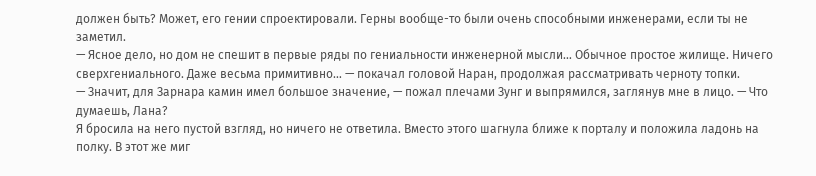должен быть? Может, его гении спроектировали. Герны вообще-то были очень способными инженерами, если ты не заметил.
— Ясное дело, но дом не спешит в первые ряды по гениальности инженерной мысли… Обычное простое жилище. Ничего сверхгениального. Даже весьма примитивно… — покачал головой Наран, продолжая рассматривать черноту топки.
— Значит, для Зарнара камин имел большое значение, — пожал плечами Зунг и выпрямился, заглянув мне в лицо. — Что думаешь, Лана?
Я бросила на него пустой взгляд, но ничего не ответила. Вместо этого шагнула ближе к порталу и положила ладонь на полку. В этот же миг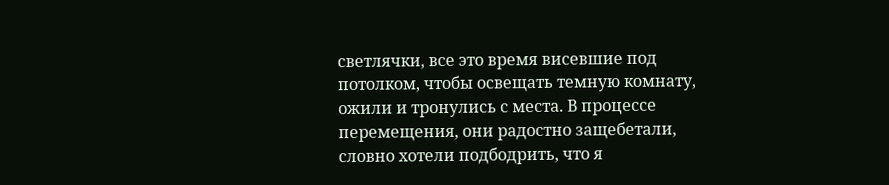светлячки, все это время висевшие под потолком, чтобы освещать темную комнату, ожили и тронулись с места. В процессе перемещения, они радостно защебетали, словно хотели подбодрить, что я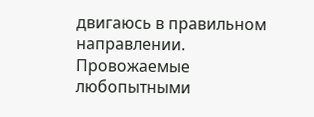двигаюсь в правильном направлении. Провожаемые любопытными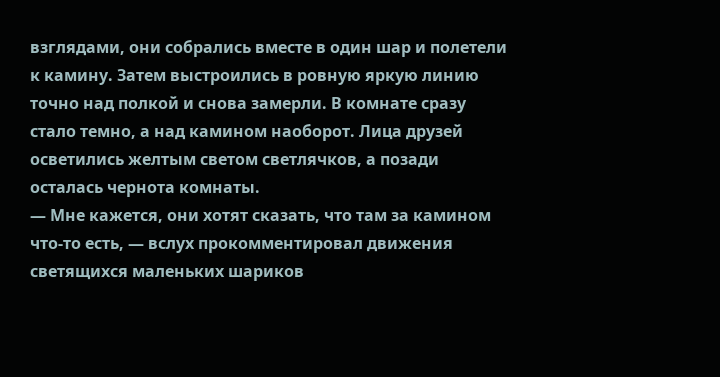взглядами, они собрались вместе в один шар и полетели к камину. Затем выстроились в ровную яркую линию точно над полкой и снова замерли. В комнате сразу стало темно, а над камином наоборот. Лица друзей осветились желтым светом светлячков, а позади осталась чернота комнаты.
— Мне кажется, они хотят сказать, что там за камином что-то есть, — вслух прокомментировал движения светящихся маленьких шариков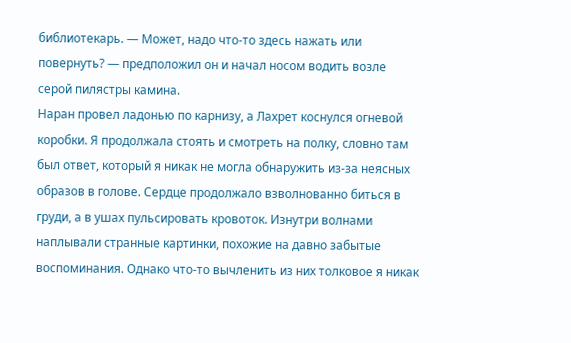библиотекарь. — Может, надо что-то здесь нажать или повернуть? — предположил он и начал носом водить возле серой пилястры камина.
Наран провел ладонью по карнизу, а Лахрет коснулся огневой коробки. Я продолжала стоять и смотреть на полку, словно там был ответ, который я никак не могла обнаружить из-за неясных образов в голове. Сердце продолжало взволнованно биться в груди, а в ушах пульсировать кровоток. Изнутри волнами наплывали странные картинки, похожие на давно забытые воспоминания. Однако что-то вычленить из них толковое я никак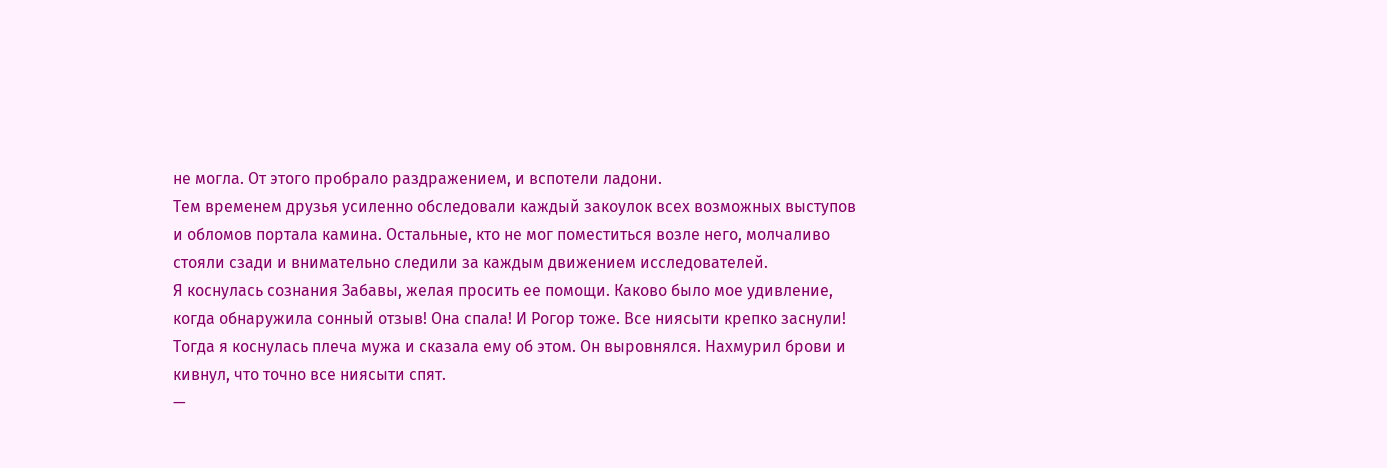не могла. От этого пробрало раздражением, и вспотели ладони.
Тем временем друзья усиленно обследовали каждый закоулок всех возможных выступов и обломов портала камина. Остальные, кто не мог поместиться возле него, молчаливо стояли сзади и внимательно следили за каждым движением исследователей.
Я коснулась сознания Забавы, желая просить ее помощи. Каково было мое удивление, когда обнаружила сонный отзыв! Она спала! И Рогор тоже. Все ниясыти крепко заснули! Тогда я коснулась плеча мужа и сказала ему об этом. Он выровнялся. Нахмурил брови и кивнул, что точно все ниясыти спят.
—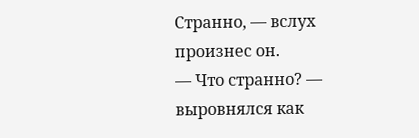Странно, — вслух произнес он.
— Что странно? — выровнялся как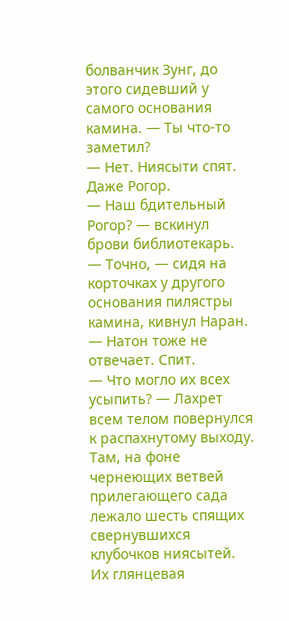болванчик Зунг, до этого сидевший у самого основания камина. — Ты что-то заметил?
— Нет. Ниясыти спят. Даже Рогор.
— Наш бдительный Рогор? — вскинул брови библиотекарь.
— Точно, — сидя на корточках у другого основания пилястры камина, кивнул Наран. — Натон тоже не отвечает. Спит.
— Что могло их всех усыпить? — Лахрет всем телом повернулся к распахнутому выходу.
Там, на фоне чернеющих ветвей прилегающего сада лежало шесть спящих свернувшихся клубочков ниясытей. Их глянцевая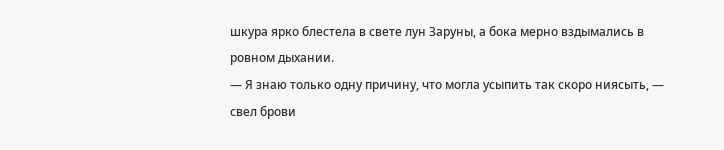шкура ярко блестела в свете лун Заруны, а бока мерно вздымались в ровном дыхании.
— Я знаю только одну причину, что могла усыпить так скоро ниясыть, — свел брови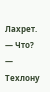Лахрет.
— Что?
— Техлону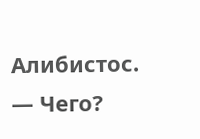Алибистос.
— Чего?